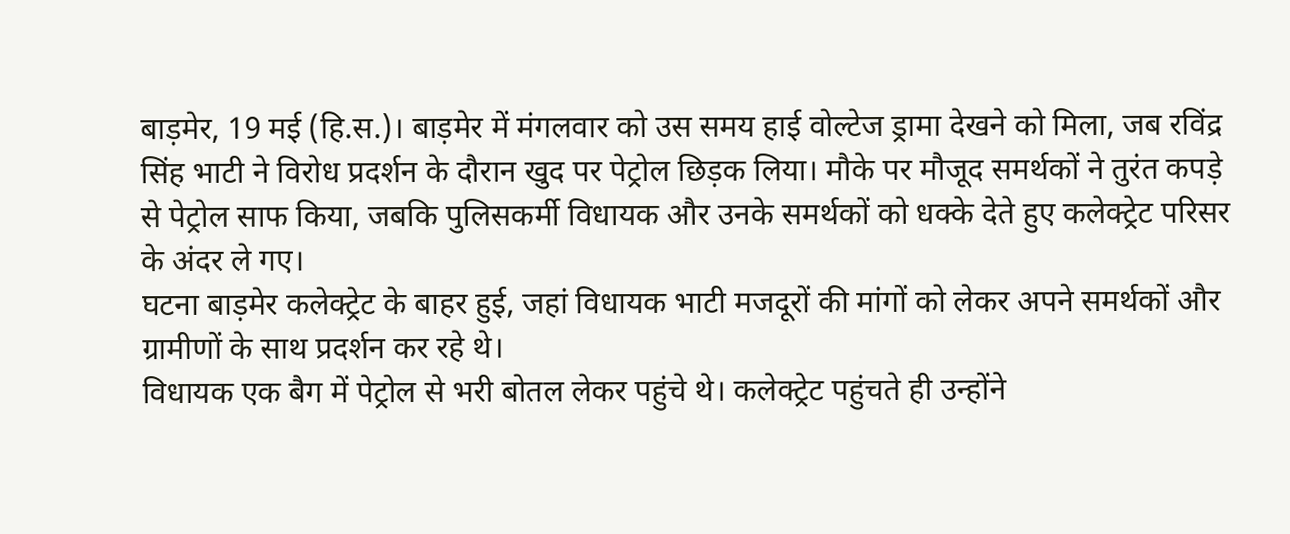बाड़मेर, 19 मई (हि.स.)। बाड़मेर में मंगलवार को उस समय हाई वोल्टेज ड्रामा देखने को मिला, जब रविंद्र सिंह भाटी ने विरोध प्रदर्शन के दौरान खुद पर पेट्रोल छिड़क लिया। मौके पर मौजूद समर्थकों ने तुरंत कपड़े से पेट्रोल साफ किया, जबकि पुलिसकर्मी विधायक और उनके समर्थकों को धक्के देते हुए कलेक्ट्रेट परिसर के अंदर ले गए।
घटना बाड़मेर कलेक्ट्रेट के बाहर हुई, जहां विधायक भाटी मजदूरों की मांगों को लेकर अपने समर्थकों और ग्रामीणों के साथ प्रदर्शन कर रहे थे।
विधायक एक बैग में पेट्रोल से भरी बोतल लेकर पहुंचे थे। कलेक्ट्रेट पहुंचते ही उन्होंने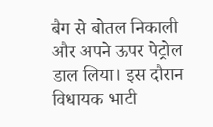बैग से बोतल निकाली और अपने ऊपर पेट्रोल डाल लिया। इस दौरान विधायक भाटी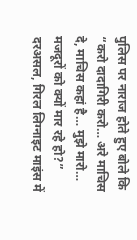पुलिस पर नाराज होते हुए बोले कि “करो दादागिरी करो… अरे माचिस दे, माचिस कहां है… मुझे मारो… मजदूरों को क्यों मार रहे हो?”
दरअसल, गिरल लिग्नाइट माइंस में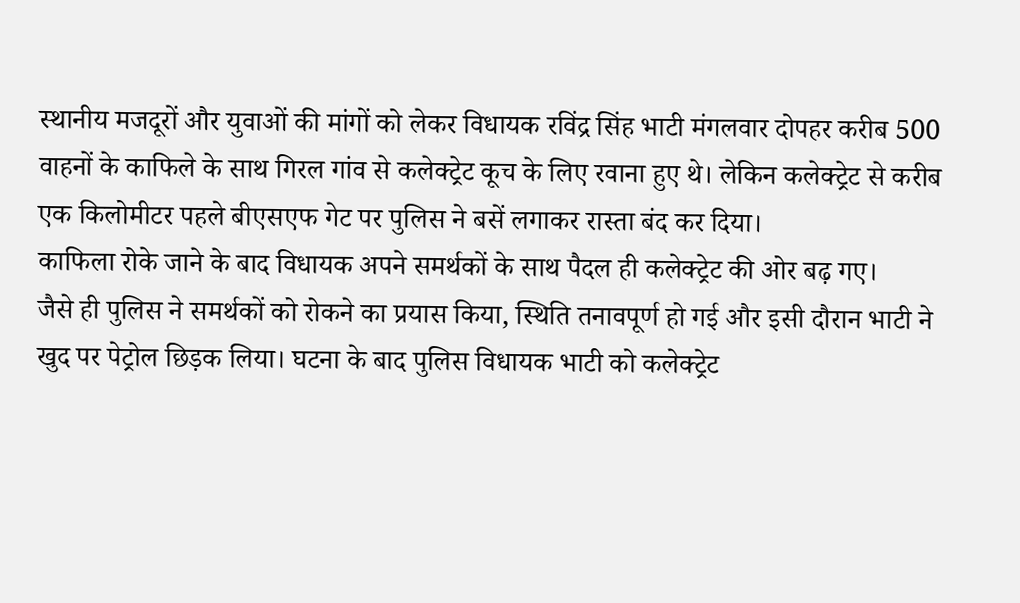स्थानीय मजदूरों और युवाओं की मांगों को लेकर विधायक रविंद्र सिंह भाटी मंगलवार दोपहर करीब 500 वाहनों के काफिले के साथ गिरल गांव से कलेक्ट्रेट कूच के लिए रवाना हुए थे। लेकिन कलेक्ट्रेट से करीब एक किलोमीटर पहले बीएसएफ गेट पर पुलिस ने बसें लगाकर रास्ता बंद कर दिया।
काफिला रोके जाने के बाद विधायक अपने समर्थकों के साथ पैदल ही कलेक्ट्रेट की ओर बढ़ गए।
जैसे ही पुलिस ने समर्थकों को रोकने का प्रयास किया, स्थिति तनावपूर्ण हो गई और इसी दौरान भाटी ने खुद पर पेट्रोल छिड़क लिया। घटना के बाद पुलिस विधायक भाटी को कलेक्ट्रेट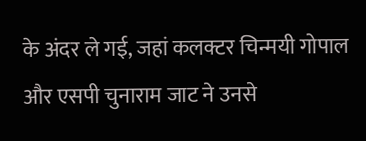के अंदर ले गई, जहां कलक्टर चिन्मयी गोपाल और एसपी चुनाराम जाट ने उनसे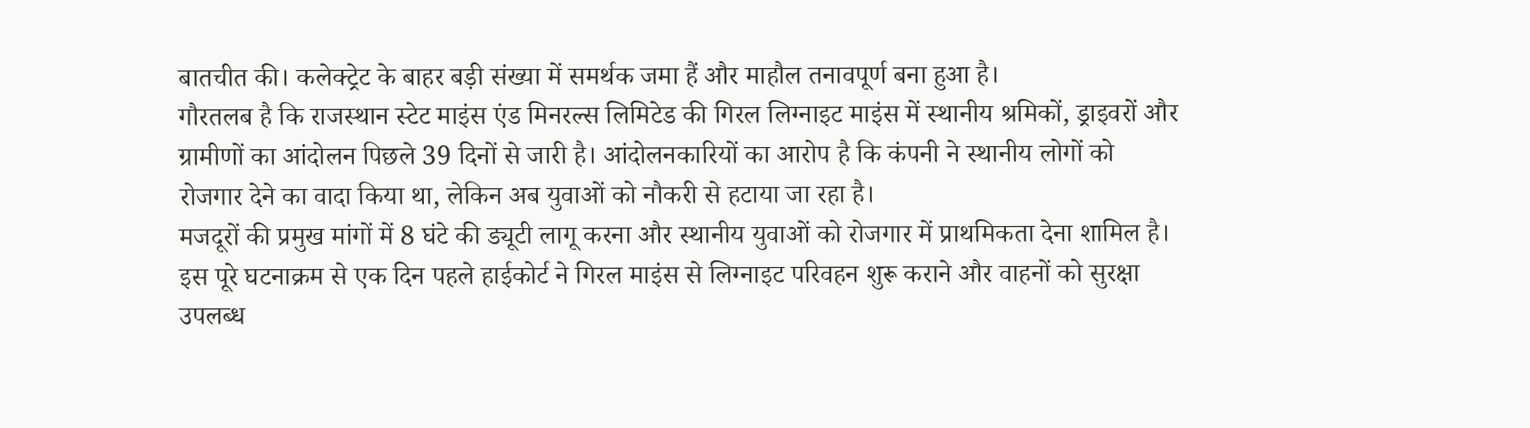बातचीत की। कलेक्ट्रेट के बाहर बड़ी संख्या में समर्थक जमा हैं और माहौल तनावपूर्ण बना हुआ है।
गौरतलब है कि राजस्थान स्टेट माइंस एंड मिनरल्स लिमिटेड की गिरल लिग्नाइट माइंस में स्थानीय श्रमिकों, ड्राइवरों और ग्रामीणों का आंदोलन पिछले 39 दिनों से जारी है। आंदोलनकारियों का आरोप है कि कंपनी ने स्थानीय लोगों को रोजगार देने का वादा किया था, लेकिन अब युवाओं को नौकरी से हटाया जा रहा है।
मजदूरों की प्रमुख मांगों में 8 घंटे की ड्यूटी लागू करना और स्थानीय युवाओं को रोजगार में प्राथमिकता देना शामिल है।
इस पूरे घटनाक्रम से एक दिन पहले हाईकोर्ट ने गिरल माइंस से लिग्नाइट परिवहन शुरू कराने और वाहनों को सुरक्षा उपलब्ध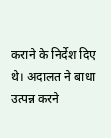कराने के निर्देश दिए थे। अदालत ने बाधा उत्पन्न करने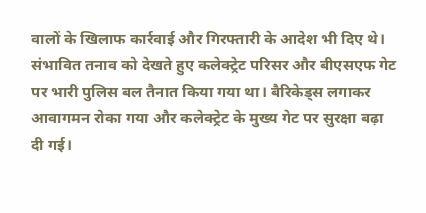वालों के खिलाफ कार्रवाई और गिरफ्तारी के आदेश भी दिए थे। संभावित तनाव को देखते हुए कलेक्ट्रेट परिसर और बीएसएफ गेट पर भारी पुलिस बल तैनात किया गया था। बैरिकेड्स लगाकर आवागमन रोका गया और कलेक्ट्रेट के मुख्य गेट पर सुरक्षा बढ़ा दी गई।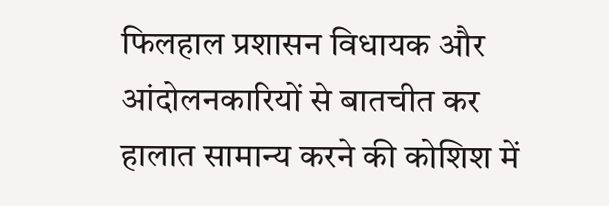फिलहाल प्रशासन विधायक और आंदोलनकारियों से बातचीत कर हालात सामान्य करने की कोशिश में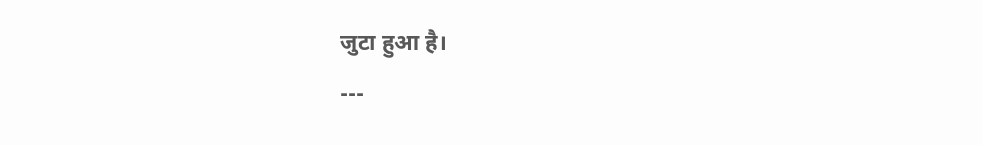जुटा हुआ है।
---